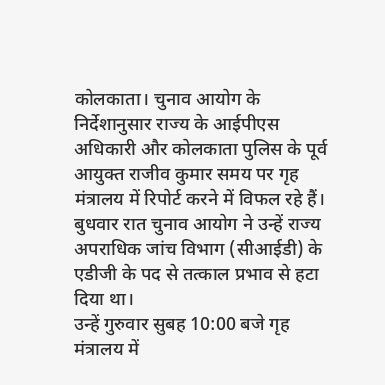कोलकाता। चुनाव आयोग के निर्देशानुसार राज्य के आईपीएस अधिकारी और कोलकाता पुलिस के पूर्व आयुक्त राजीव कुमार समय पर गृह मंत्रालय में रिपोर्ट करने में विफल रहे हैं। बुधवार रात चुनाव आयोग ने उन्हें राज्य अपराधिक जांच विभाग (सीआईडी) के एडीजी के पद से तत्काल प्रभाव से हटा दिया था।
उन्हें गुरुवार सुबह 10:00 बजे गृह मंत्रालय में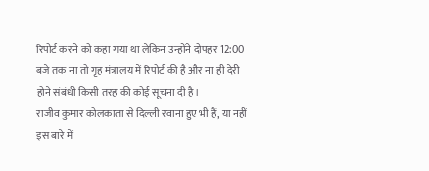रिपोर्ट करने को कहा गया था लेकिन उन्होंने दोपहर 12:00 बजे तक ना तो गृह मंत्रालय में रिपोर्ट की है और ना ही देरी होने संबंधी किसी तरह की कोई सूचना दी है।
राजीव कुमार कोलकाता से दिल्ली रवाना हुए भी हैं, या नहीं इस बारे में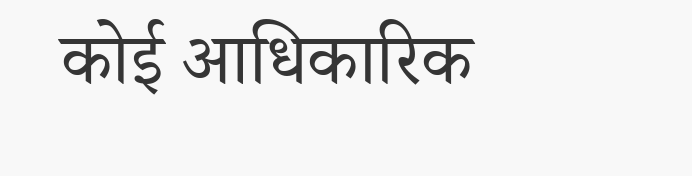कोई आधिकारिक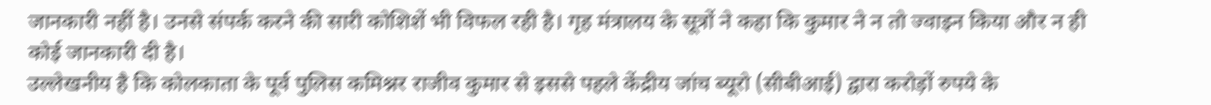जानकारी नहीं है। उनसे संपर्क करने की सारी कोशिशें भी विफल रही है। गृह मंत्रालय के सूत्रों ने कहा कि कुमार ने न तो ज्वाइन किया और न ही कोई जानकारी दी है।
उल्लेखनीय है कि कोलकाता के पूर्व पुलिस कमिश्नर राजीव कुमार से इससे पहले केंद्रीय जांच ब्यूरो (सीबीआई) द्वारा करोड़ों रुपये के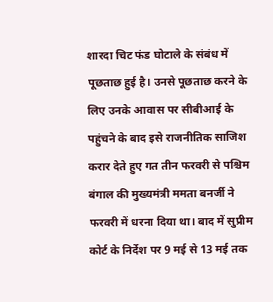शारदा चिट फंड घोटाले के संबंध में पूछताछ हुई है। उनसे पूछताछ करने के लिए उनके आवास पर सीबीआई के पहुंचने के बाद इसे राजनीतिक साजिश करार देते हुए गत तीन फरवरी से पश्चिम बंगाल की मुख्यमंत्री ममता बनर्जी ने फरवरी में धरना दिया था। बाद में सुप्रीम कोर्ट के निर्देश पर 9 मई से 13 मई तक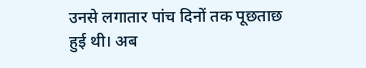उनसे लगातार पांच दिनों तक पूछताछ हुई थी। अब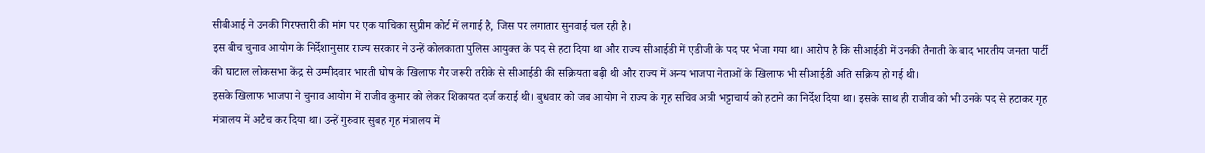सीबीआई ने उनकी गिरफ्तारी की मांग पर एक याचिका सुप्रीम कोर्ट में लगाई है, जिस पर लगातार सुनवाई चल रही है।
इस बीच चुनाव आयोग के निर्देशानुसार राज्य सरकार ने उन्हें कोलकाता पुलिस आयुक्त के पद से हटा दिया था और राज्य सीआईडी में एडीजी के पद पर भेजा गया था। आरोप है कि सीआईडी में उनकी तैनाती के बाद भारतीय जनता पार्टी की घाटाल लोकसभा केंद्र से उम्मीदवार भारती घोष के खिलाफ गैर जरूरी तरीके से सीआईडी की सक्रियता बढ़ी थी और राज्य में अन्य भाजपा नेताओं के खिलाफ भी सीआईडी अति सक्रिय हो गई थी।
इसके खिलाफ भाजपा ने चुनाव आयोग में राजीव कुमार को लेकर शिकायत दर्ज कराई थी। बुधवार को जब आयोग ने राज्य के गृह सचिव अत्री भट्टाचार्य को हटाने का निर्देश दिया था। इसके साथ ही राजीव को भी उनके पद से हटाकर गृह मंत्रालय में अटैच कर दिया था। उन्हें गुरुवार सुबह गृह मंत्रालय में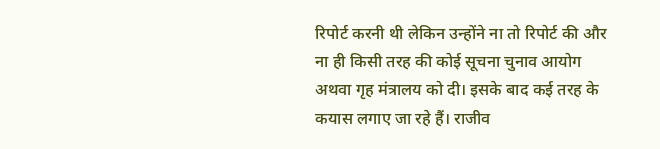रिपोर्ट करनी थी लेकिन उन्होंने ना तो रिपोर्ट की और ना ही किसी तरह की कोई सूचना चुनाव आयोग अथवा गृह मंत्रालय को दी। इसके बाद कई तरह के कयास लगाए जा रहे हैं। राजीव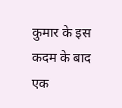कुमार के इस कदम के बाद एक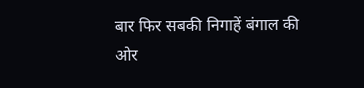बार फिर सबकी निगाहें बंगाल की ओर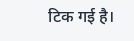टिक गई है।